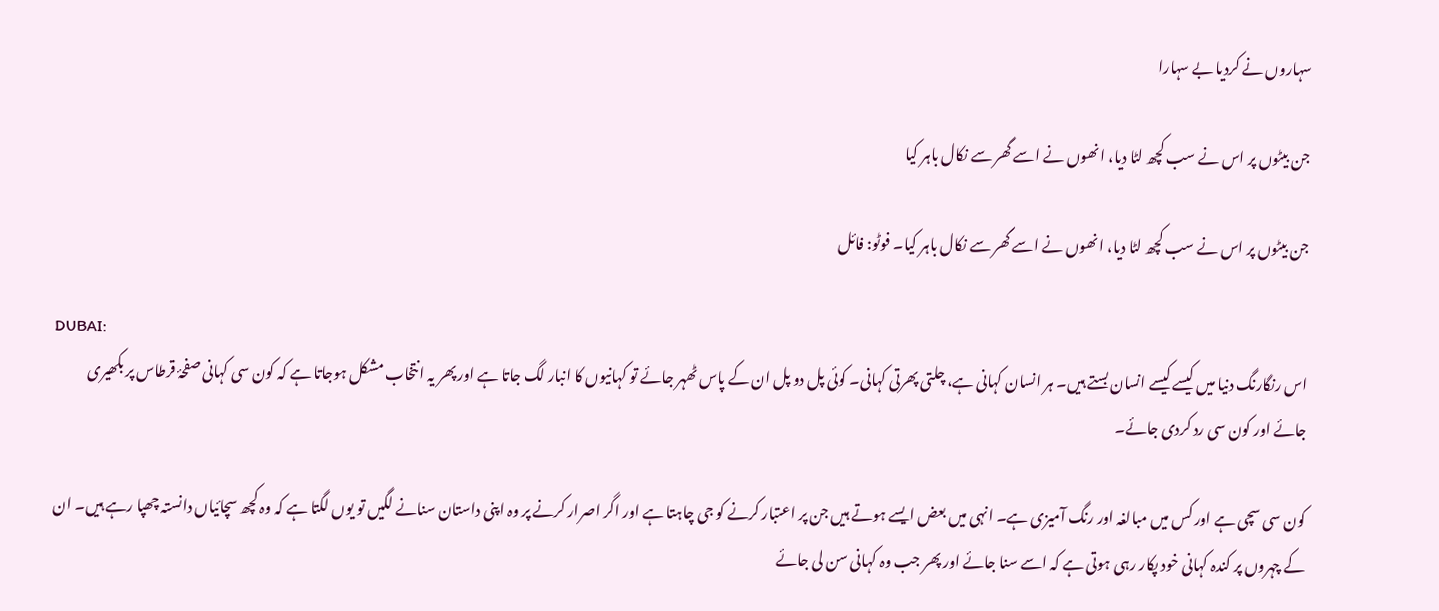سہاروں نے کردیا بے سہارا

جن بیٹوں پر اس نے سب کچھ لٹا دیا، انھوں نے اسے گھر سے نکال باہر کیا

جن بیٹوں پر اس نے سب کچھ لٹا دیا، انھوں نے اسے گھر سے نکال باہر کیا۔ فوٹو: فائل

DUBAI:
اس رنگارنگ دنیا میں کیسے کیسے انسان بستے ہیں۔ ہر انسان کہانی ہے، چلتی پھرتی کہانی۔ کوئی پل دو پل ان کے پاس ٹھہر جائے تو کہانیوں کا انبار لگ جاتا ہے اور پھر یہ انتخاب مشکل ہوجاتا ہے کہ کون سی کہانی صفحۂ قرطاس پر بکھیری جائے اور کون سی رد کردی جائے۔

کون سی سچی ہے اور کس میں مبالغہ اور رنگ آمیزی ہے۔ انہی میں بعض ایسے ہوتے ہیں جن پر اعتبار کرنے کو جی چاہتا ہے اور اگر اصرار کرنے پر وہ اپنی داستان سنانے لگیں تو یوں لگتا ہے کہ وہ کچھ سچائیاں دانستہ چھپا رہے ہیں۔ ان کے چہروں پر کندہ کہانی خود پکار رہی ہوتی ہے کہ اسے سنا جائے اور پھر جب وہ کہانی سن لی جائے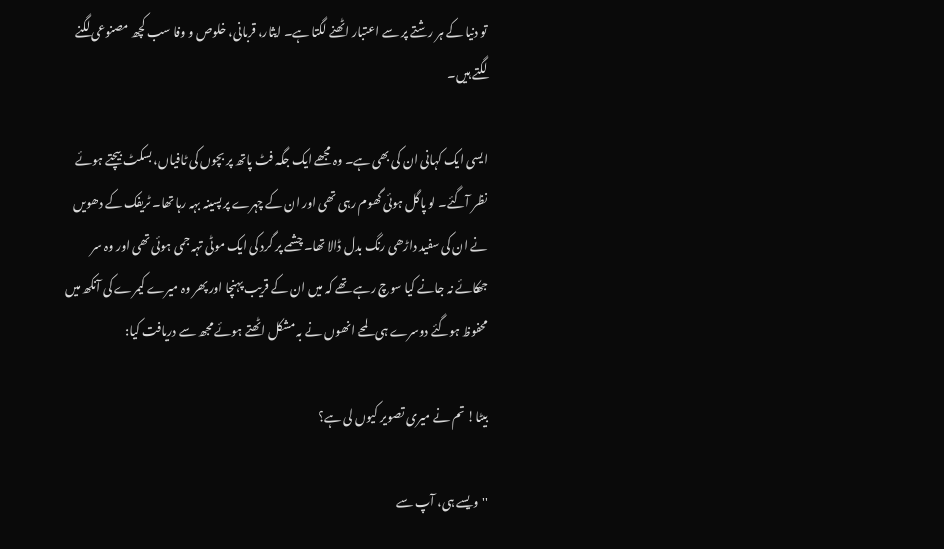تو دنیا کے ہر رشتے پر سے اعتبار اٹھنے لگتا ہے۔ ایثار، قربانی، خلوص و وفا سب کچھ مصنوعی لگنے لگتے ہیں۔

ایسی ایک کہانی ان کی بھی ہے۔ وہ مجھے ایک جگہ فٹ پاتھ پر بچوں کی ٹافیاں، بسکٹ بیچتے ہوئے نظر آگئے۔ لو پاگل ہوئی گھوم رہی تھی اور ان کے چہرے پر پسینہ بہہ رہا تھا۔ ٹریفک کے دھویں نے ان کی سفید داڑھی رنگ بدل ڈالا تھا۔ چشمے پر گرد کی ایک موٹی تہہ جمی ہوئی تھی اور وہ سر جھکائے نہ جانے کیا سوچ رہے تھے کہ میں ان کے قریب پہنچا اور پھر وہ میرے کیمرے کی آنکھ میں محفوظ ہوگئے دوسرے ہی لمحے انھوں نے بہ مشکل اٹھتے ہوئے مجھ سے دریافت کیا:

بیٹا! تم نے میری تصویر کیوں لی ہے؟

''ویسے ہی، آپ سے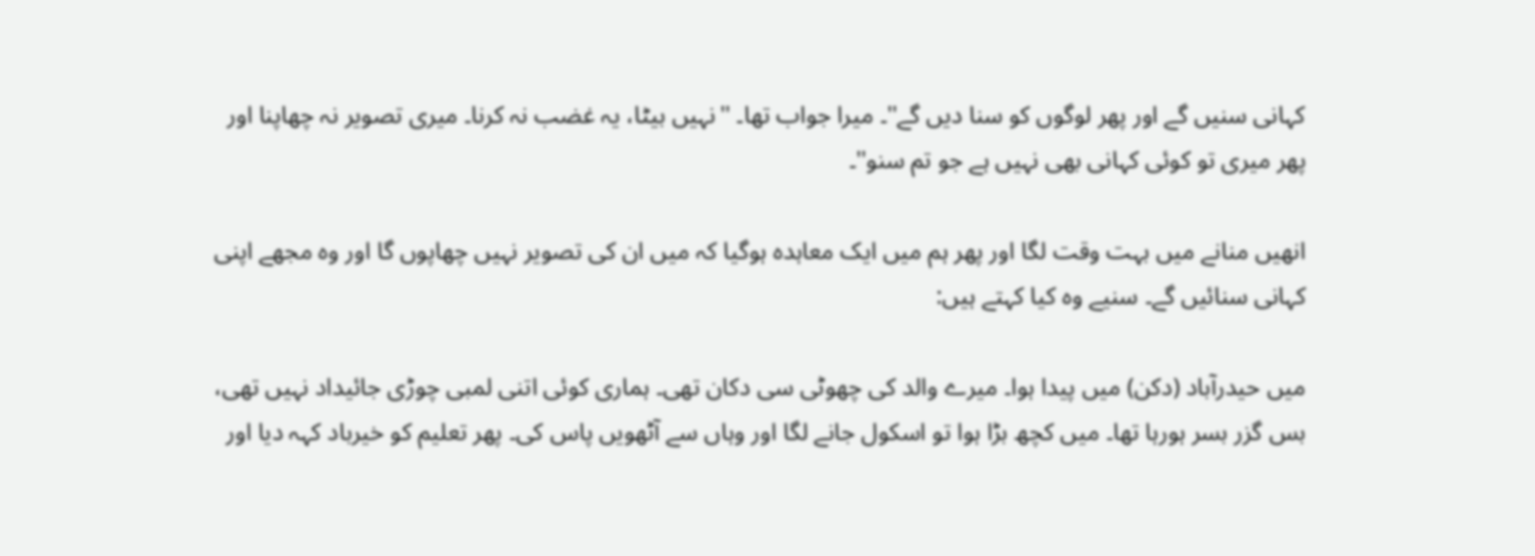کہانی سنیں گے اور پھر لوگوں کو سنا دیں گے''۔ میرا جواب تھا۔ ''نہیں بیٹا، یہ غضب نہ کرنا۔ میری تصویر نہ چھاپنا اور پھر میری تو کوئی کہانی بھی نہیں ہے جو تم سنو''۔

انھیں منانے میں بہت وقت لگا اور پھر ہم میں ایک معاہدہ ہوگیا کہ میں ان کی تصویر نہیں چھاپوں گا اور وہ مجھے اپنی کہانی سنائیں گے۔ سنیے وہ کیا کہتے ہیں:

میں حیدرآباد (دکن) میں پیدا ہوا۔ میرے والد کی چھوٹی سی دکان تھی۔ ہماری کوئی اتنی لمبی چوڑی جائیداد نہیں تھی، بس گزر بسر ہورہا تھا۔ میں کچھ بڑا ہوا تو اسکول جانے لگا اور وہاں سے آٹھویں پاس کی۔ پھر تعلیم کو خیرباد کہہ دیا اور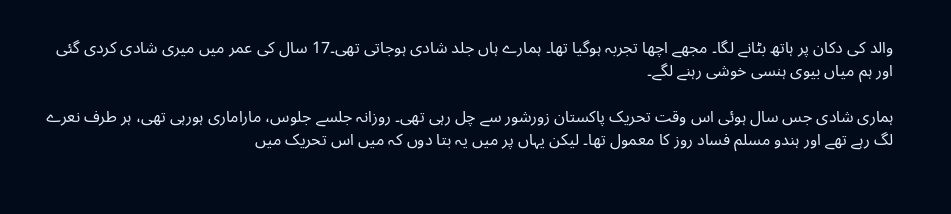والد کی دکان پر ہاتھ بٹانے لگا۔ مجھے اچھا تجربہ ہوگیا تھا۔ ہمارے ہاں جلد شادی ہوجاتی تھی۔17 سال کی عمر میں میری شادی کردی گئی اور ہم میاں بیوی ہنسی خوشی رہنے لگے۔

ہماری شادی جس سال ہوئی اس وقت تحریک پاکستان زورشور سے چل رہی تھی۔ روزانہ جلسے جلوس، ماراماری ہورہی تھی، ہر طرف نعرے لگ رہے تھے اور ہندو مسلم فساد روز کا معمول تھا۔ لیکن یہاں پر میں یہ بتا دوں کہ میں اس تحریک میں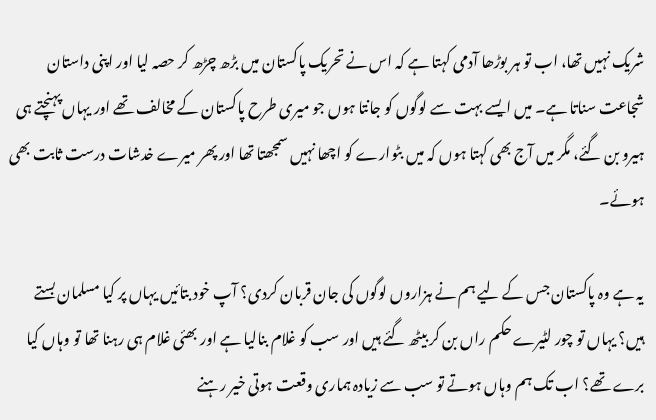شریک نہیں تھا، اب تو ہر بوڑھا آدمی کہتا ہے کہ اس نے تحریک پاکستان میں بڑھ چڑھ کر حصہ لیا اور اپنی داستان شجاعت سناتا ہے۔ میں ایسے بہت سے لوگوں کو جانتا ہوں جو میری طرح پاکستان کے مخالف تھے اور یہاں پہنچتے ہی ہیرو بن گئے، مگر میں آج بھی کہتا ہوں کہ میں بٹوارے کو اچھا نہیں سمجھتا تھا اور پھر میرے خدشات درست ثابت بھی ہوئے۔

یہ ہے وہ پاکستان جس کے لیے ہم نے ہزاروں لوگوں کی جان قربان کردی؟ آپ خود بتائیں یہاں پر کیا مسلمان بستے ہیں؟ یہاں تو چور لٹیرے حکم راں بن کر بیٹھ گئے ہیں اور سب کو غلام بنالیا ہے اور بھئی غلام ہی رہنا تھا تو وہاں کیا برے تھے؟ اب تک ہم وہاں ہوتے تو سب سے زیادہ ہماری وقعت ہوتی خیر رہنے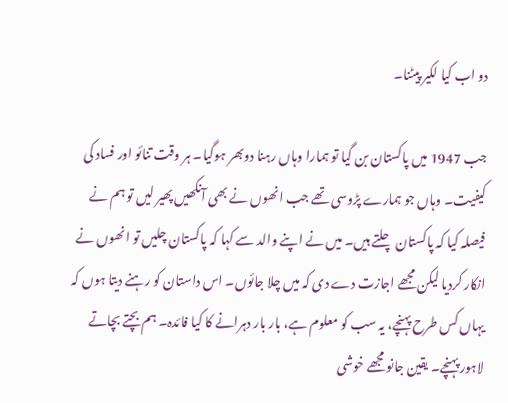دو اب کیا لکیر پیٹنا۔

جب 1947 میں پاکستان بن گیا تو ہمارا وہاں رہنا دوبھر ہوگیا۔ ہر وقت تنائو اور فساد کی کیفیت۔ وہاں جو ہمارے پڑوسی تھے جب انھوں نے بھی آنکھیں پھیر لیں تو ہم نے فیصلہ کیا کہ پاکستان چلتے ہیں۔ میں نے اپنے والد سے کہا کہ پاکستان چلیں تو انھوں نے انکار کردیا لیکن مجھے اجازت دے دی کہ میں چلا جائوں۔ اس داستان کو رہنے دیتا ہوں کہ یہاں کس طرح پہنچے، یہ سب کو معلوم ہے، بار بار دہرانے کا کیا فائدہ۔ ہم بچتے بچاتے لاہور پہنچے۔ یقین جانو مجھے خوشی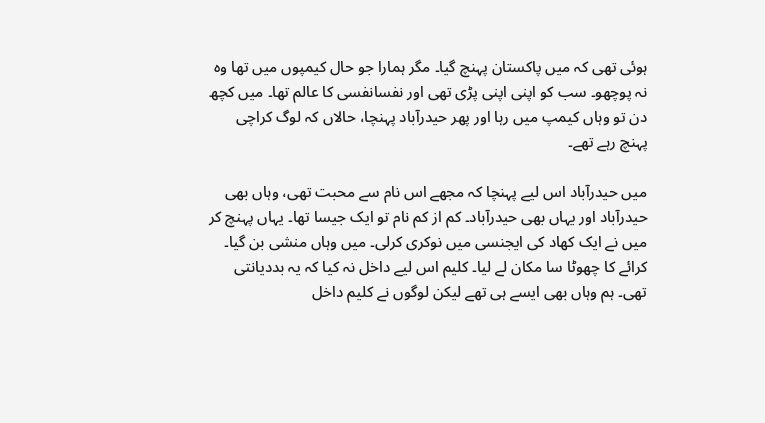ہوئی تھی کہ میں پاکستان پہنچ گیا۔ مگر ہمارا جو حال کیمپوں میں تھا وہ نہ پوچھو۔ سب کو اپنی اپنی پڑی تھی اور نفسانفسی کا عالم تھا۔ میں کچھ دن تو وہاں کیمپ میں رہا اور پھر حیدرآباد پہنچا، حالاں کہ لوگ کراچی پہنچ رہے تھے۔

میں حیدرآباد اس لیے پہنچا کہ مجھے اس نام سے محبت تھی، وہاں بھی حیدرآباد اور یہاں بھی حیدرآباد۔ کم از کم نام تو ایک جیسا تھا۔ یہاں پہنچ کر میں نے ایک کھاد کی ایجنسی میں نوکری کرلی۔ میں وہاں منشی بن گیا۔ کرائے کا چھوٹا سا مکان لے لیا۔ کلیم اس لیے داخل نہ کیا کہ یہ بددیانتی تھی۔ ہم وہاں بھی ایسے ہی تھے لیکن لوگوں نے کلیم داخل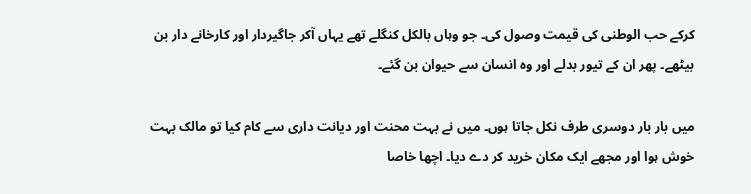کرکے حب الوطنی کی قیمت وصول کی۔ جو وہاں بالکل کنگلے تھے یہاں آکر جاگیردار اور کارخانے دار بن بیٹھے۔ پھر ان کے تیور بدلے اور وہ انسان سے حیوان بن گئے۔

میں بار بار دوسری طرف نکل جاتا ہوں۔ میں نے بہت محنت اور دیانت داری سے کام کیا تو مالک بہت خوش ہوا اور مجھے ایک مکان خرید کر دے دیا۔ اچھا خاصا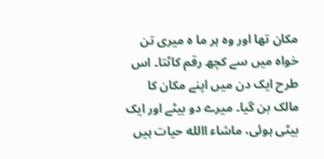مکان تھا اور وہ ہر ما ہ میری تن خواہ میں سے کچھ رقم کاٹتا۔ اس طرح ایک دن میں اپنے مکان کا مالک بن گیا۔ میرے دو بیٹے اور ایک بیٹی ہوئی، ماشاء االله حیات ہیں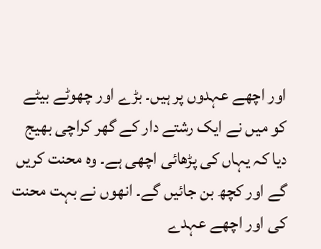اور اچھے عہدوں پر ہیں۔ بڑے اور چھوٹے بیٹے کو میں نے ایک رشتے دار کے گھر کراچی بھیج دیا کہ یہاں کی پڑھائی اچھی ہے۔ وہ محنت کریں گے اور کچھ بن جائیں گے۔ انھوں نے بہت محنت کی اور اچھے عہدے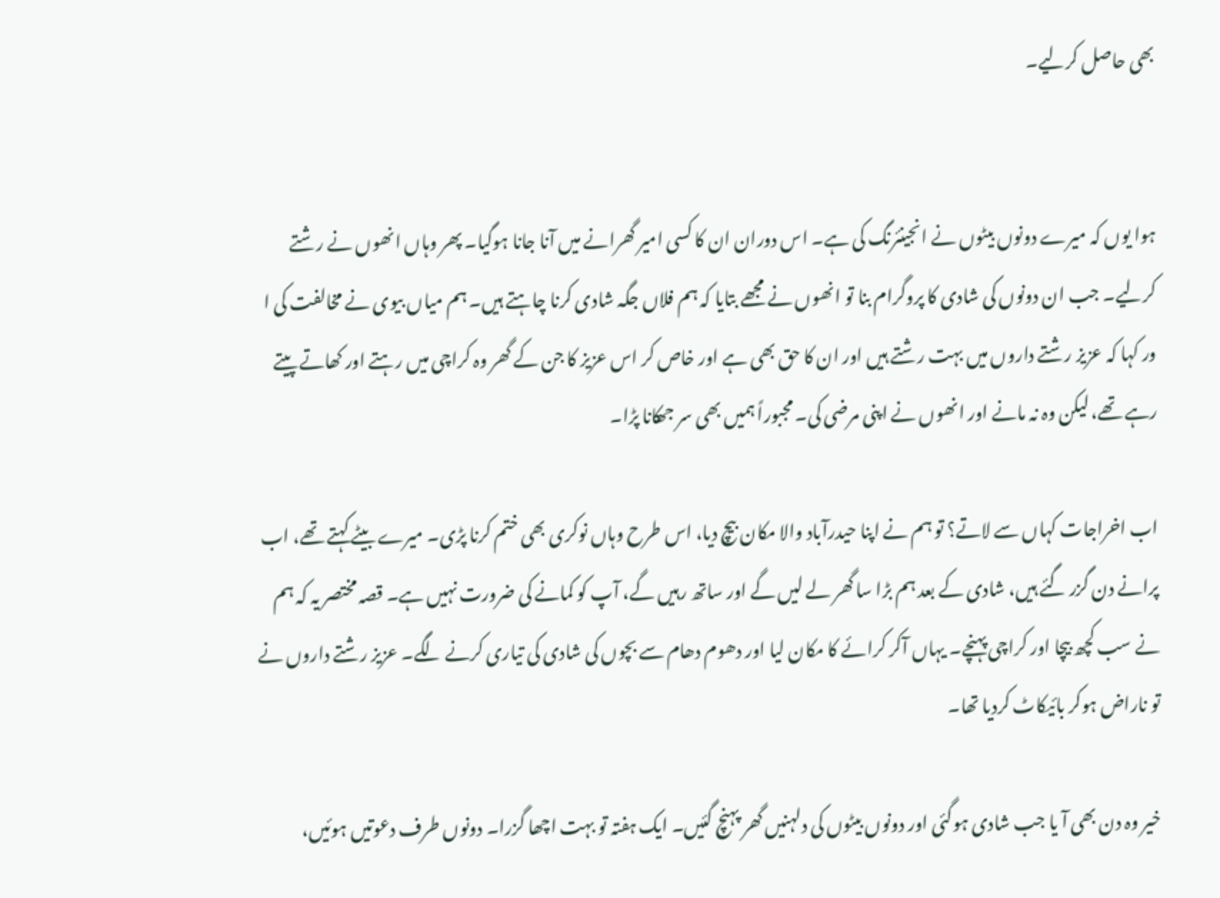بھی حاصل کرلیے۔


ہوا یوں کہ میرے دونوں بیٹوں نے انجینئرنگ کی ہے۔ اس دوران ان کا کسی امیر گھرانے میں آنا جانا ہوگیا۔ پھر وہاں انھوں نے رشتے کرلیے۔ جب ان دونوں کی شادی کا پروگرام بنا تو انھوں نے مجھے بتایا کہ ہم فلاں جگہ شادی کرنا چاہتے ہیں۔ ہم میاں بیوی نے مخالفت کی ا ور کہا کہ عزیز رشتے داروں میں بہت رشتے ہیں اور ان کا حق بھی ہے اور خاص کر اس عزیز کا جن کے گھر وہ کراچی میں رہتے اور کھاتے پیتے رہے تھے، لیکن وہ نہ مانے اور انھوں نے اپنی مرضی کی۔ مجبوراً ہمیں بھی سر جھکانا پڑا۔

اب اخراجات کہاں سے لاتے؟ تو ہم نے اپنا حیدرآباد والا مکان بیچ دیا، اس طرح وہاں نوکری بھی ختم کرنا پڑی۔ میرے بیٹے کہتے تھے، اب پرانے دن گزر گئے ہیں، شادی کے بعد ہم بڑا سا گھر لے لیں گے اور ساتھ رہیں گے، آپ کو کمانے کی ضرورت نہیں ہے۔ قصہ مختصر یہ کہ ہم نے سب کچھ بیچا اور کراچی پہنچے۔ یہاں آکر کرائے کا مکان لیا اور دھوم دھام سے بچوں کی شادی کی تیاری کرنے لگے۔ عزیز رشتے داروں نے تو ناراض ہوکر بائیکاٹ کردیا تھا۔

خیر وہ دن بھی آ یا جب شادی ہوگئی اور دونوں بیٹوں کی دلہنیں گھر پہنچ گئیں۔ ایک ہفتہ تو بہت اچھا گزرا۔ دونوں طرف دعوتیں ہوئیں،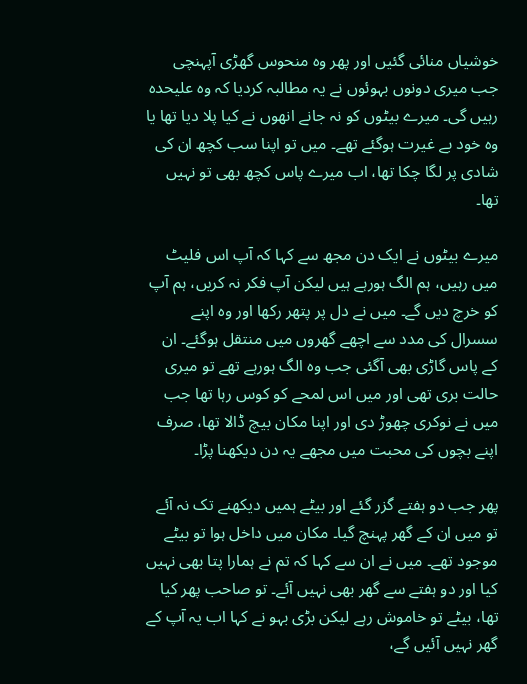خوشیاں منائی گئیں اور پھر وہ منحوس گھڑی آپہنچی جب میری دونوں بہوئوں نے یہ مطالبہ کردیا کہ وہ علیحدہ رہیں گی۔ میرے بیٹوں کو نہ جانے انھوں نے کیا پلا دیا تھا یا وہ خود بے غیرت ہوگئے تھے۔ میں تو اپنا سب کچھ ان کی شادی پر لگا چکا تھا، اب میرے پاس کچھ بھی تو نہیں تھا۔

میرے بیٹوں نے ایک دن مجھ سے کہا کہ آپ اس فلیٹ میں رہیں، ہم الگ ہورہے ہیں لیکن آپ فکر نہ کریں، ہم آپ کو خرچ دیں گے۔ میں نے دل پر پتھر رکھا اور وہ اپنے سسرال کی مدد سے اچھے گھروں میں منتقل ہوگئے۔ ان کے پاس گاڑی بھی آگئی جب وہ الگ ہورہے تھے تو میری حالت بری تھی اور میں اس لمحے کو کوس رہا تھا جب میں نے نوکری چھوڑ دی اور اپنا مکان بیچ ڈالا تھا، صرف اپنے بچوں کی محبت میں مجھے یہ دن دیکھنا پڑا۔

پھر جب دو ہفتے گزر گئے اور بیٹے ہمیں دیکھنے تک نہ آئے تو میں ان کے گھر پہنچ گیا۔ مکان میں داخل ہوا تو بیٹے موجود تھے۔ میں نے ان سے کہا کہ تم نے ہمارا پتا بھی نہیں کیا اور دو ہفتے سے گھر بھی نہیں آئے۔ تو صاحب پھر کیا تھا، بیٹے تو خاموش رہے لیکن بڑی بہو نے کہا اب یہ آپ کے گھر نہیں آئیں گے،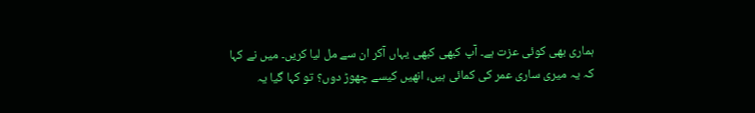ہماری بھی کوئی عزت ہے۔ آپ کبھی کبھی یہاں آکر ان سے مل لیا کریں۔ میں نے کہا کہ یہ میری ساری عمر کی کمائی ہیں، انھیں کیسے چھوڑ دوں؟ تو کہا گیا یہ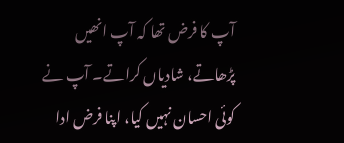آپ کا فرض تھا کہ آپ انھیں پڑھاتے، شادیاں کراتے۔ آپ نے کوئی احسان نہیں کیا، اپنا فرض ادا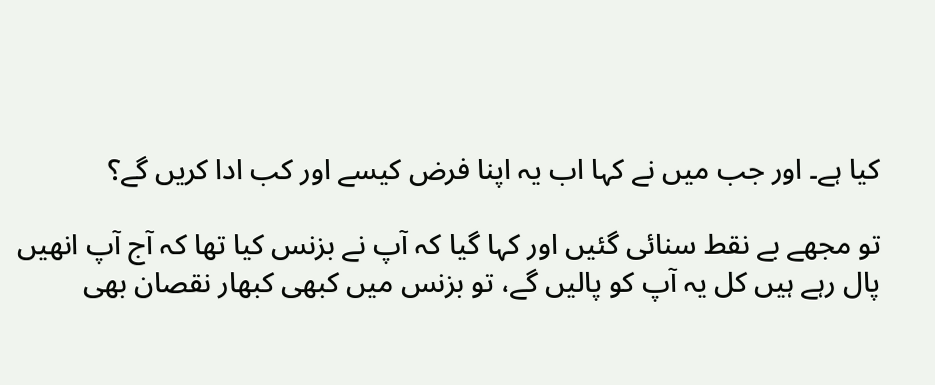کیا ہے۔ اور جب میں نے کہا اب یہ اپنا فرض کیسے اور کب ادا کریں گے؟

تو مجھے بے نقط سنائی گئیں اور کہا گیا کہ آپ نے بزنس کیا تھا کہ آج آپ انھیں پال رہے ہیں کل یہ آپ کو پالیں گے، تو بزنس میں کبھی کبھار نقصان بھی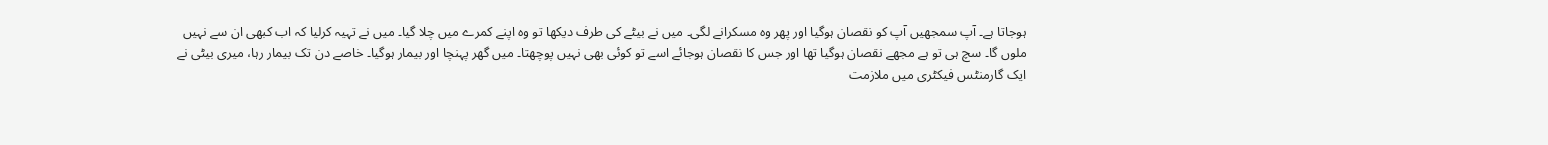ہوجاتا ہے۔ آپ سمجھیں آپ کو نقصان ہوگیا اور پھر وہ مسکرانے لگی۔ میں نے بیٹے کی طرف دیکھا تو وہ اپنے کمرے میں چلا گیا۔ میں نے تہیہ کرلیا کہ اب کبھی ان سے نہیں ملوں گا۔ سچ ہی تو ہے مجھے نقصان ہوگیا تھا اور جس کا نقصان ہوجائے اسے تو کوئی بھی نہیں پوچھتا۔ میں گھر پہنچا اور بیمار ہوگیا۔ خاصے دن تک بیمار رہا، میری بیٹی نے ایک گارمنٹس فیکٹری میں ملازمت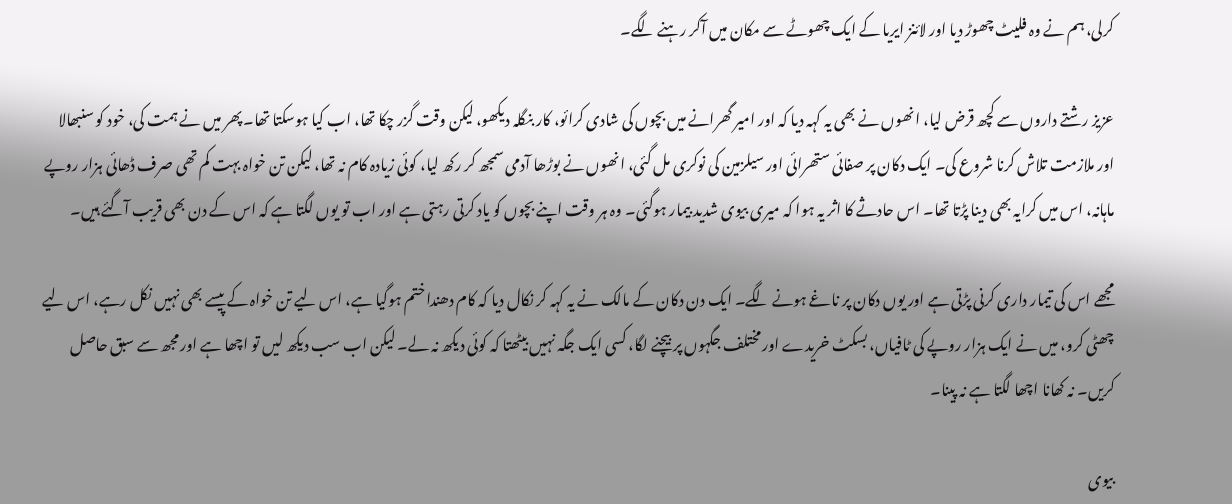کرلی، ہم نے وہ فلیٹ چھوڑ دیا اور لائنز ایریا کے ایک چھوٹے سے مکان میں آکر رہنے لگے۔

عزیز رشتے داروں سے کچھ قرض لیا، انھوں نے بھی یہ کہہ دیا کہ اور امیر گھرانے میں بچوں کی شادی کرائو، کار بنگلہ دیکھو، لیکن وقت گزر چکا تھا، اب کیا ہوسکتا تھا۔ پھر میں نے ہمت کی، خود کو سنبھالا اور ملازمت تلاش کرنا شروع کی۔ ایک دکان پر صفائی ستھرائی اور سیلزمین کی نوکری مل گئی، انھوں نے بوڑھا آدمی سمجھ کر رکھ لیا، کوئی زیادہ کام نہ تھا، لیکن تن خواہ بہت کم تھی صرف ڈھائی ہزار روپے ماہانہ، اس میں کرایہ بھی دینا پڑتا تھا۔ اس حادثے کا اثر یہ ہوا کہ میری بیوی شدید بیمار ہوگئی۔ وہ ہر وقت اپنے بچوں کو یاد کرتی رہتی ہے اور اب تو یوں لگتا ہے کہ اس کے دن بھی قریب آگئے ہیں۔

مجھے اس کی تیمار داری کرنی پڑتی ہے اور یوں دکان پر ناغے ہونے لگے۔ ایک دن دکان کے مالک نے یہ کہہ کر نکال دیا کہ کام دھندا ختم ہوگیا ہے، اس لیے تن خواہ کے پیسے بھی نہیں نکل رہے، اس لیے چھٹی کرو، میں نے ایک ہزار روپے کی ٹافیاں، بسکٹ خریدے اور مختلف جگہوں پر بیچنے لگا، کسی ایک جگہ نہیں بیٹھتا کہ کوئی دیکھ نہ لے۔ لیکن اب سب دیکھ لیں تو اچھا ہے اور مجھ سے سبق حاصل کریں۔ نہ کھانا اچھا لگتا ہے نہ پینا۔

بیوی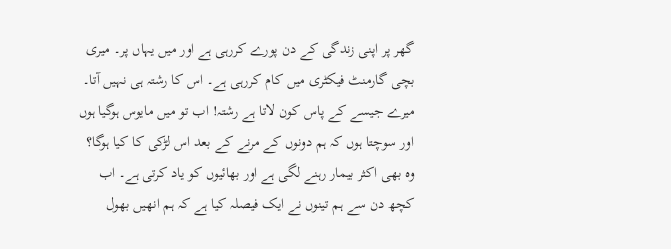گھر پر اپنی زندگی کے دن پورے کررہی ہے اور میں یہاں پر۔ میری بچی گارمنٹ فیکٹری میں کام کررہی ہے۔ اس کا رشتہ ہی نہیں آتا۔ میرے جیسے کے پاس کون لاتا ہے رشتہ! اب تو میں مایوس ہوگیا ہوں اور سوچتا ہوں کہ ہم دونوں کے مرنے کے بعد اس لڑکی کا کیا ہوگا؟ وہ بھی اکثر بیمار رہنے لگی ہے اور بھائیوں کو یاد کرتی ہے۔ اب کچھ دن سے ہم تینوں نے ایک فیصلہ کیا ہے کہ ہم انھیں بھول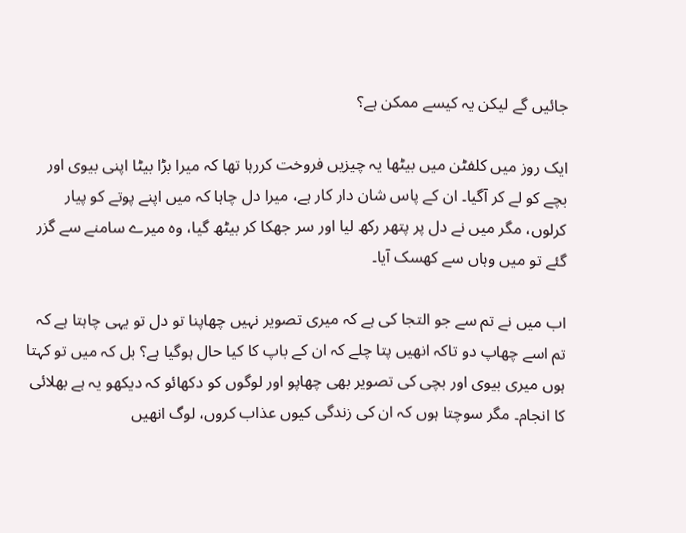جائیں گے لیکن یہ کیسے ممکن ہے؟

ایک روز میں کلفٹن میں بیٹھا یہ چیزیں فروخت کررہا تھا کہ میرا بڑا بیٹا اپنی بیوی اور بچے کو لے کر آگیا۔ ان کے پاس شان دار کار ہے، میرا دل چاہا کہ میں اپنے پوتے کو پیار کرلوں، مگر میں نے دل پر پتھر رکھ لیا اور سر جھکا کر بیٹھ گیا، وہ میرے سامنے سے گزر گئے تو میں وہاں سے کھسک آیا۔

اب میں نے تم سے جو التجا کی ہے کہ میری تصویر نہیں چھاپنا تو دل تو یہی چاہتا ہے کہ تم اسے چھاپ دو تاکہ انھیں پتا چلے کہ ان کے باپ کا کیا حال ہوگیا ہے؟ بل کہ میں تو کہتا ہوں میری بیوی اور بچی کی تصویر بھی چھاپو اور لوگوں کو دکھائو کہ دیکھو یہ ہے بھلائی کا انجام۔ مگر سوچتا ہوں کہ ان کی زندگی کیوں عذاب کروں، لوگ انھیں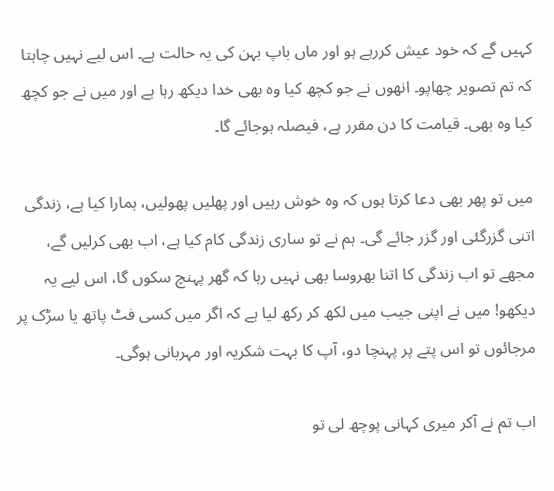کہیں گے کہ خود عیش کررہے ہو اور ماں باپ بہن کی یہ حالت ہے۔ اس لیے نہیں چاہتا کہ تم تصویر چھاپو۔ انھوں نے جو کچھ کیا وہ بھی خدا دیکھ رہا ہے اور میں نے جو کچھ کیا وہ بھی۔ قیامت کا دن مقرر ہے، فیصلہ ہوجائے گا۔

میں تو پھر بھی دعا کرتا ہوں کہ وہ خوش رہیں اور پھلیں پھولیں، ہمارا کیا ہے، زندگی اتنی گزرگئی اور گزر جائے گی۔ ہم نے تو ساری زندگی کام کیا ہے، اب بھی کرلیں گے، مجھے تو اب زندگی کا اتنا بھروسا بھی نہیں رہا کہ گھر پہنچ سکوں گا، اس لیے یہ دیکھو! میں نے اپنی جیب میں لکھ کر رکھ لیا ہے کہ اگر میں کسی فٹ پاتھ یا سڑک پر مرجائوں تو اس پتے پر پہنچا دو، آپ کا بہت شکریہ اور مہربانی ہوگی۔

اب تم نے آکر میری کہانی پوچھ لی تو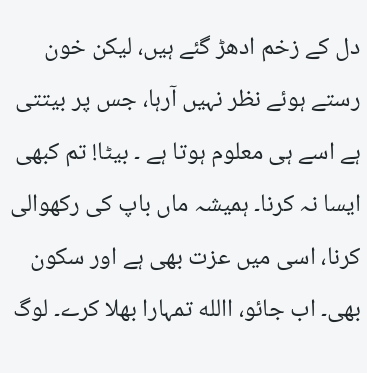دل کے زخم ادھڑ گئے ہیں، لیکن خون رستے ہوئے نظر نہیں آرہا، جس پر بیتتی ہے اسے ہی معلوم ہوتا ہے ۔ بیٹا! تم کبھی ایسا نہ کرنا۔ ہمیشہ ماں باپ کی رکھوالی کرنا، اسی میں عزت بھی ہے اور سکون بھی۔ اب جائو، االله تمہارا بھلا کرے۔ لوگ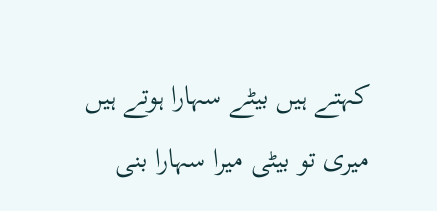کہتے ہیں بیٹے سہارا ہوتے ہیں میری تو بیٹی میرا سہارا بنی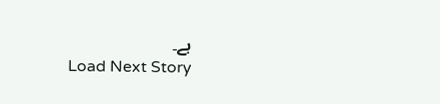ہے۔
Load Next Story